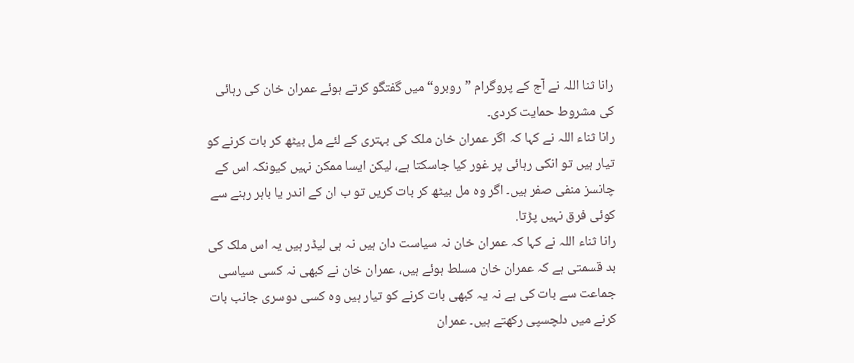رانا ثنا اللہ نے آج کے پروگرام ”روبرو“ میں گفتگو کرتے ہوئے عمران خان کی رہائی کی مشروط حمایت کردی۔
رانا ثناء اللہ نے کہا کہ اگر عمران خان ملک کی بہتری کے لئے مل بیٹھ کر بات کرنے کو تیار ہیں تو انکی رہائی پر غور کیا جاسکتا ہے، لیکن ایسا ممکن نہیں کیونکہ اس کے چانسز منفی صفر ہیں۔ اگر وہ مل بیٹھ کر بات کریں تو ب ان کے اندر یا باہر رہنے سے کوئی فرق نہیں پڑتا.
رانا ثناء اللہ نے کہا کہ عمران خان نہ سیاست دان ہیں نہ ہی لیڈر ہیں یہ اس ملک کی بد قسمتی ہے کہ عمران خان مسلط ہوئے ہیں، عمران خان نے کبھی نہ کسی سیاسی جماعت سے بات کی ہے نہ یہ کبھی بات کرنے کو تیار ہیں وہ کسی دوسری جانب بات کرنے میں دلچسپی رکھتے ہیں۔ عمران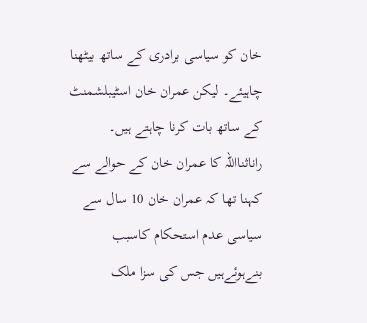خان کو سیاسی برادری کے ساتھ بیٹھنا چاہیئے۔ لیکن عمران خان اسٹیبلشمنٹ کے ساتھ بات کرنا چاہتے ہیں۔
راناثنااللہ کا عمران خان کے حوالے سے کہنا تھا کہ عمران خان 10 سال سے سیاسی عدم استحکام کاسبب بنےہوئےہیں جس کی سزا ملک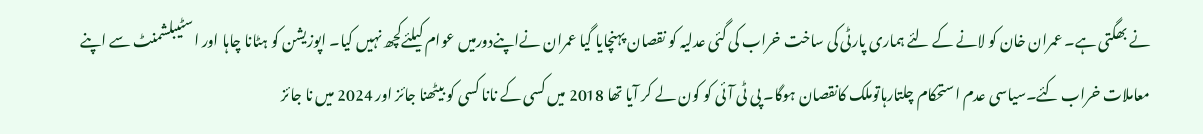نے بھگتی ہے۔ عمران خان کو لانے کے لئے ہماری پارٹی کی ساخت خراب کی گئی عدلیہ کو نقصان پہنچایا گیا عمران نےاپنےدورمیں عوام کیلئےکچھ نہیں کیا۔ اپوزیشن کو ہٹانا چاہا اور اسٹیبلشمنٹ سے اپنے معاملات خراب کئے۔سیاسی عدم استحکام چلتارہاتوملک کانقصان ہوگا۔ پی ٹی آئی کو کون لے کر آیا تھا 2018 میں کسی کے نانا کسی کو بیٹھنا جائز اور 2024 میں نا جائز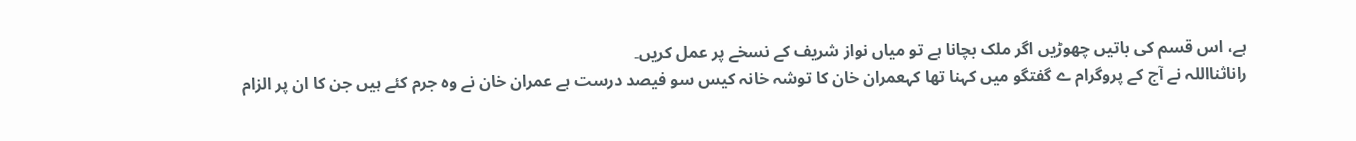ہے، اس قسم کی باتیں چھوڑیں اگر ملک بچانا ہے تو میاں نواز شریف کے نسخے پر عمل کریں۔
راناثنااللہ نے آج کے پروگرام ے گفتگو میں کہنا تھا کہعمران خان کا توشہ خانہ کیس سو فیصد درست ہے عمران خان نے وہ جرم کئے ہیں جن کا ان پر الزام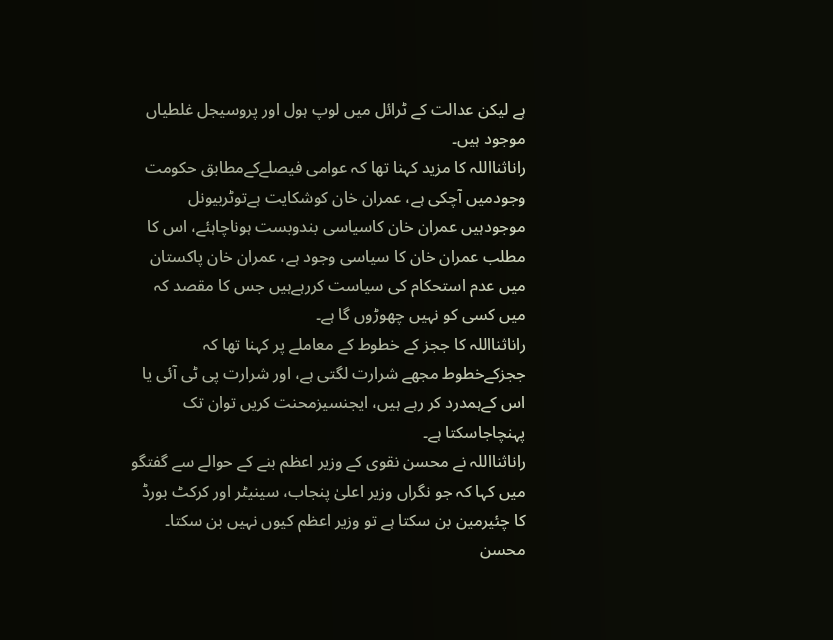ہے لیکن عدالت کے ٹرائل میں لوپ ہول اور پروسیجل غلطیاں موجود ہیں۔
راناثنااللہ کا مزید کہنا تھا کہ عوامی فیصلےکےمطابق حکومت وجودمیں آچکی ہے، عمران خان کوشکایت ہےتوٹربیونل موجودہیں عمران خان کاسیاسی بندوبست ہوناچاہئے، اس کا مطلب عمران خان کا سیاسی وجود ہے، عمران خان پاکستان میں عدم استحکام کی سیاست کررہےہیں جس کا مقصد کہ میں کسی کو نہیں چھوڑوں گا ہے۔
راناثنااللہ کا ججز کے خطوط کے معاملے پر کہنا تھا کہ ججزکےخطوط مجھے شرارت لگتی ہے، اور شرارت پی ٹی آئی یا اس کےہمدرد کر رہے ہیں، ایجنسیزمحنت کریں توان تک پہنچاجاسکتا ہے۔
راناثنااللہ نے محسن نقوی کے وزیر اعظم بنے کے حوالے سے گفتگو میں کہا کہ جو نگراں وزیر اعلیٰ پنجاب، سینیٹر اور کرکٹ بورڈ کا چئیرمین بن سکتا ہے تو وزیر اعظم کیوں نہیں بن سکتا۔ محسن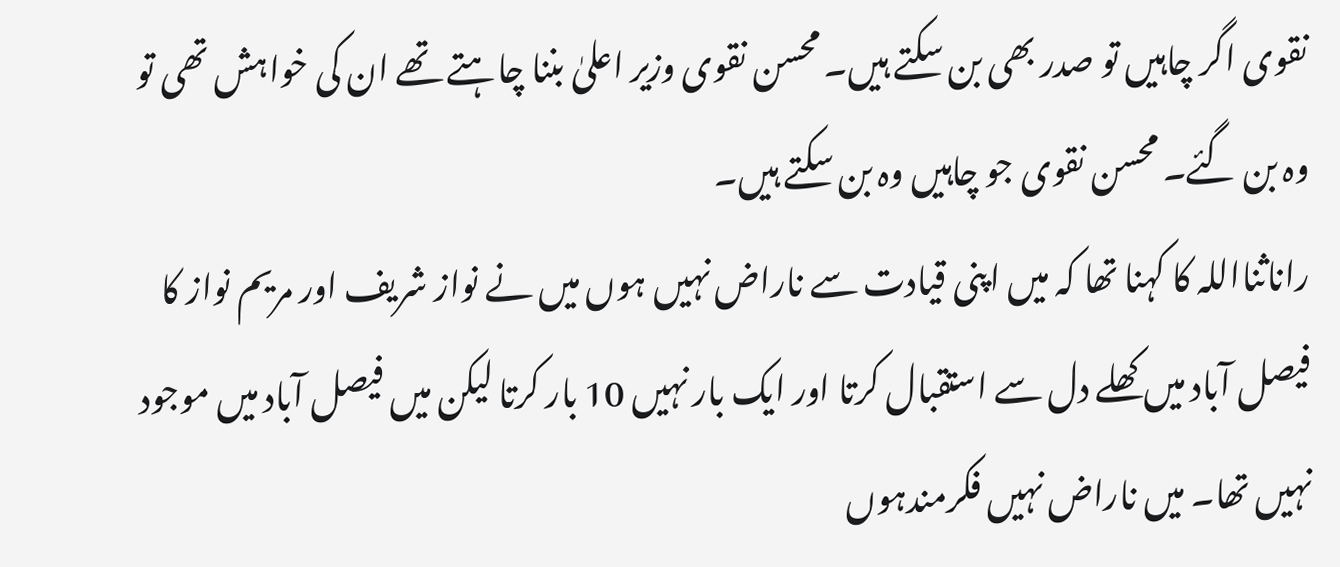نقوی اگر چاہیں تو صدر بھی بن سکتے ہیں۔ محسن نقوی وزیر اعلیٰ بننا چاہتے تھے ان کی خواہش تھی تو وہ بن گئے۔ محسن نقوی جو چاہیں وہ بن سکتے ہیں۔
راناثنااللہ کا کہنا تھا کہ میں اپنی قیادت سے ناراض نہیں ہوں میں نے نواز شریف اور مریم نواز کا فیصل آباد میں کھلے دل سے استقبال کرتا اور ایک بار نہیں 10 بار کرتا لیکن میں فیصل آباد میں موجود نہیں تھا۔ میں ناراض نہیں فکرمندہوں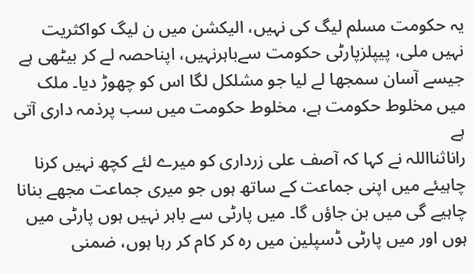یہ حکومت مسلم لیگ کی نہیں، الیکشن میں ن لیگ کواکثریت نہیں ملی، پیپلزپارٹی حکومت سےباہرنہیں، اپناحصہ لے کر بیٹھی ہے جیسے آسان سمجھا لے لیا جو مشلکل لگا اس کو چھوڑ دیا۔ ملک میں مخلوط حکومت ہے، مخلوط حکومت میں سب پرذمہ داری آتی ہے
راناثنااللہ نے کہا کہ آصف علی زرداری کو میرے لئے کچھ نہیں کرنا چاہیئے میں اپنی جماعت کے ساتھ ہوں جو میری جماعت مجھے بنانا چاہیے گی میں بن جاؤں گا۔ میں پارٹی سے باہر نہیں ہوں پارٹی میں ہوں اور میں پارٹی ڈسپلین میں رہ کر کام کر رہا ہوں، ضمنی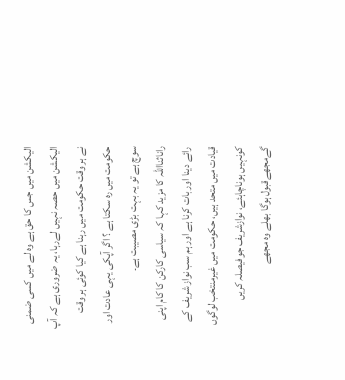الیکشن میں جس کا حق ہے وہ لے میں کسی ضمنی الیکشن میں حصہ نہیں لےرہا، یہ ضروری ہے کہ آپ نے ہر وقت حکومت میں رہنا ہے کیا کوئی ہر وقت حکومت میں رہ سکتا ہے ؟ اگر آپکی یہی عادت اور سوچ ہے تو یہ بہت بڑی مصیبت ہے۔
راناثنااللہ کا مزید کہا کہ سیاسی کارکن کا کام اپنی رائے دینا اور بات کرنا ہے اور ہم سب نواز شریف کے قیادت میں متحد ہیں، حکومت میں غیرمنتخب لوگوں کونہیں ہوناچاہئے، نوازشریف جوفیصلہ کریں گےمجھےقبول ہوگا بھلے وہ مجھے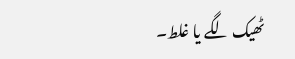ٹھیک لگے یا غلط۔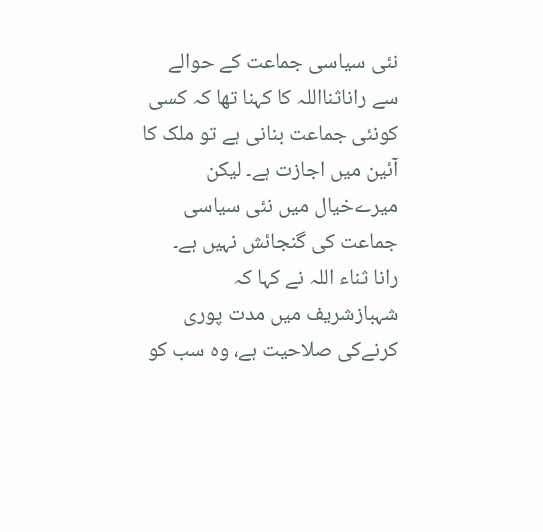نئی سیاسی جماعت کے حوالے سے راناثنااللہ کا کہنا تھا کہ کسی کونئی جماعت بنانی ہے تو ملک کا آئین میں اجازت ہے۔ لیکن میرےخیال میں نئی سیاسی جماعت کی گنجائش نہیں ہے۔
رانا ثناء اللہ نے کہا کہ شہبازشریف میں مدت پوری کرنےکی صلاحیت ہے، وہ سب کو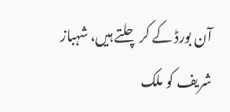آن بورڈ کے کر چلتے ہیں، شہباز شریف کو ملک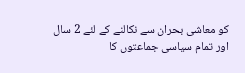کو معاشی بحران سے نکالنے کے لئے 2 سال اور تمام سیاسی جماعتوں کا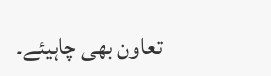تعاون بھی چاہیئے۔